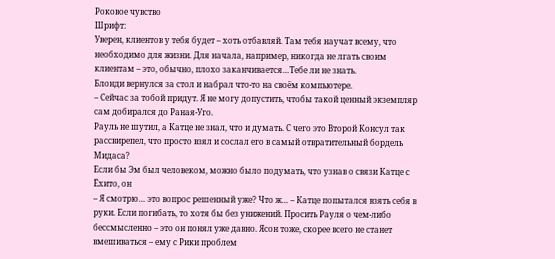Роковое чувство
Шрифт:
Уверен, клиентов у тебя будет – хоть отбавляй. Там тебя научат всему, что необходимо для жизни. Для начала, например, никогда не лгать своим клиентам – это, обычно, плохо заканчивается…Тебе ли не знать.
Блонди вернулся за стол и набрал что-то на своём компьютере.
– Сейчас за тобой придут. Я не могу допустить, чтобы такой ценный экземпляр сам добирался до Раная-Уго.
Рауль не шутил, а Катце не знал, что и думать. С чего это Второй Консул так рассвирепел, что просто взял и сослал его в самый отвратительный бордель Мидаса?
Если бы Эм был человеком, можно было подумать, что узнав о связи Катце с Ёхито, он
– Я смотрю… это вопрос решенный уже? Что ж… – Катце попытался взять себя в руки. Если погибать, то хотя бы без унижений. Просить Рауля о чем-либо бессмысленно – это он понял уже давно. Ясон тоже, скорее всего не станет вмешиваться – ему с Рики проблем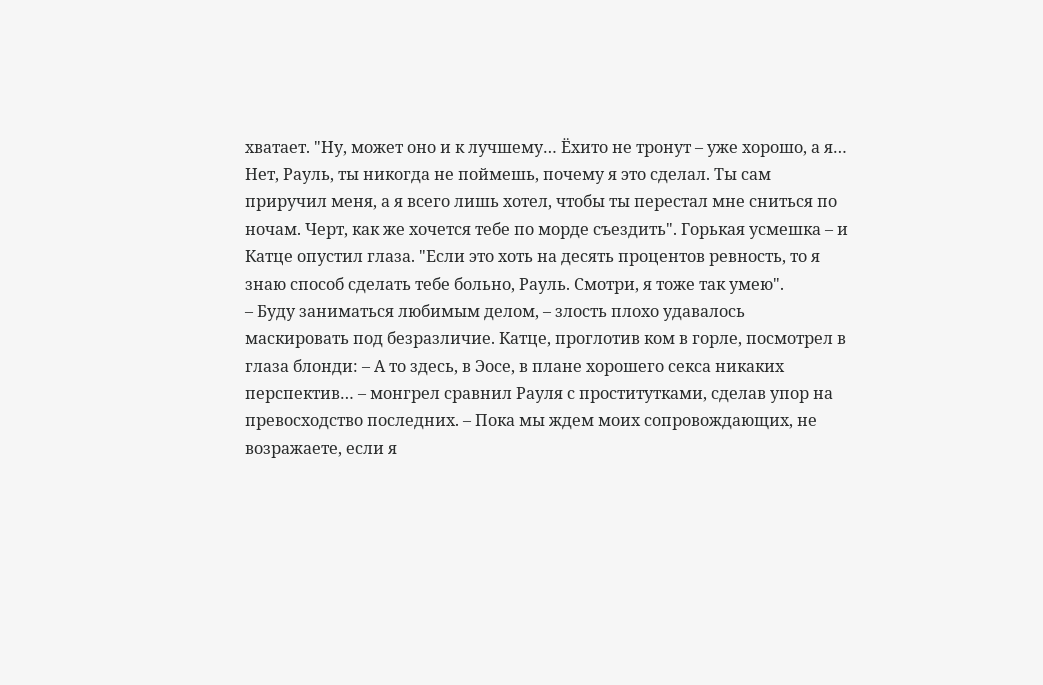хватает. "Ну, может оно и к лучшему… Ёхито не тронут – уже хорошо, а я… Нет, Рауль, ты никогда не поймешь, почему я это сделал. Ты сам приручил меня, а я всего лишь хотел, чтобы ты перестал мне сниться по ночам. Черт, как же хочется тебе по морде съездить". Горькая усмешка – и Катце опустил глаза. "Если это хоть на десять процентов ревность, то я знаю способ сделать тебе больно, Рауль. Смотри, я тоже так умею".
– Буду заниматься любимым делом, – злость плохо удавалось маскировать под безразличие. Катце, проглотив ком в горле, посмотрел в глаза блонди: – А то здесь, в Эосе, в плане хорошего секса никаких перспектив… – монгрел сравнил Рауля с проститутками, сделав упор на превосходство последних. – Пока мы ждем моих сопровождающих, не возражаете, если я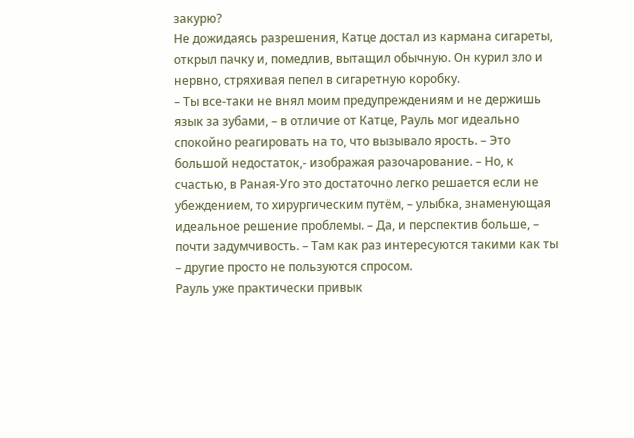закурю?
Не дожидаясь разрешения, Катце достал из кармана сигареты, открыл пачку и, помедлив, вытащил обычную. Он курил зло и нервно, стряхивая пепел в сигаретную коробку.
– Ты все-таки не внял моим предупреждениям и не держишь язык за зубами, – в отличие от Катце, Рауль мог идеально спокойно реагировать на то, что вызывало ярость. – Это большой недостаток,- изображая разочарование. – Но, к счастью, в Раная-Уго это достаточно легко решается если не убеждением, то хирургическим путём, – улыбка, знаменующая идеальное решение проблемы. – Да, и перспектив больше, – почти задумчивость. – Там как раз интересуются такими как ты – другие просто не пользуются спросом.
Рауль уже практически привык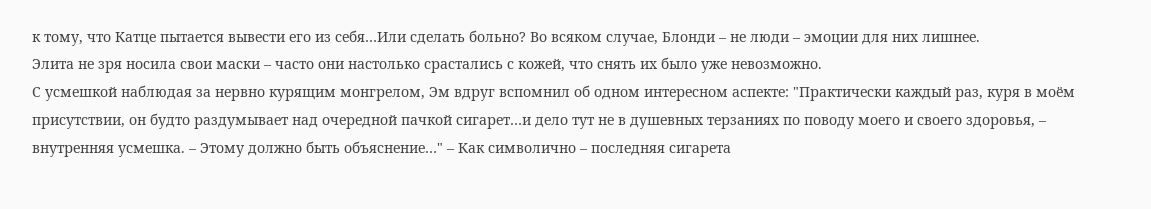к тому, что Катце пытается вывести его из себя…Или сделать больно? Во всяком случае, Блонди – не люди – эмоции для них лишнее.
Элита не зря носила свои маски – часто они настолько срастались с кожей, что снять их было уже невозможно.
С усмешкой наблюдая за нервно курящим монгрелом, Эм вдруг вспомнил об одном интересном аспекте: "Практически каждый раз, куря в моём присутствии, он будто раздумывает над очередной пачкой сигарет…и дело тут не в душевных терзаниях по поводу моего и своего здоровья, – внутренняя усмешка. – Этому должно быть объяснение…" – Как символично – последняя сигарета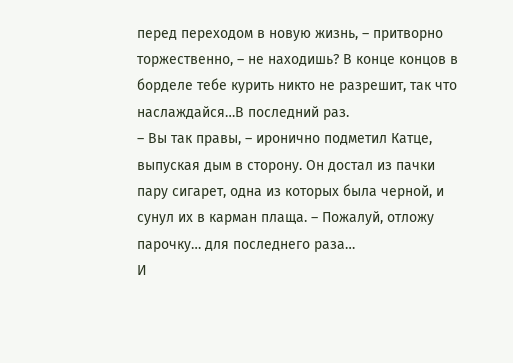перед переходом в новую жизнь, – притворно торжественно, – не находишь? В конце концов в борделе тебе курить никто не разрешит, так что наслаждайся…В последний раз.
– Вы так правы, – иронично подметил Катце, выпуская дым в сторону. Он достал из пачки пару сигарет, одна из которых была черной, и сунул их в карман плаща. – Пожалуй, отложу парочку… для последнего раза…
И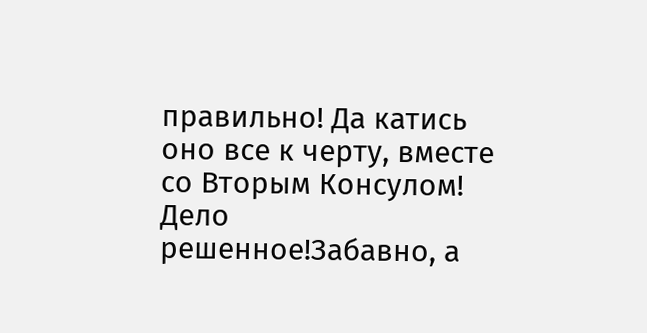правильно! Да катись оно все к черту, вместе со Вторым Консулом! Дело решенное!Забавно, а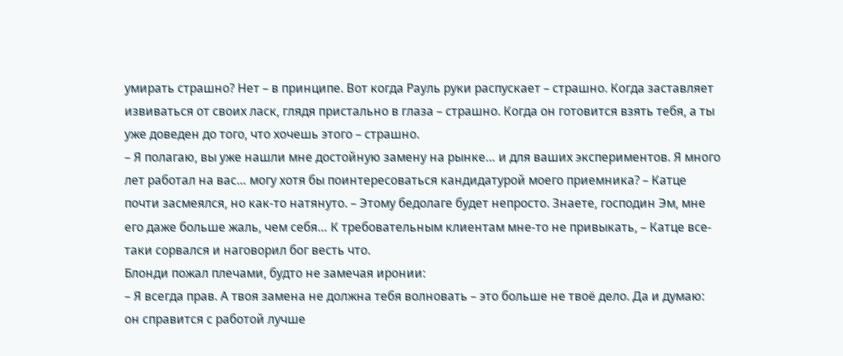умирать страшно? Нет – в принципе. Вот когда Рауль руки распускает – страшно. Когда заставляет извиваться от своих ласк, глядя пристально в глаза – страшно. Когда он готовится взять тебя, а ты уже доведен до того, что хочешь этого – страшно.
– Я полагаю, вы уже нашли мне достойную замену на рынке… и для ваших экспериментов. Я много лет работал на вас… могу хотя бы поинтересоваться кандидатурой моего приемника? – Катце почти засмеялся, но как-то натянуто. – Этому бедолаге будет непросто. Знаете, господин Эм, мне его даже больше жаль, чем себя… К требовательным клиентам мне-то не привыкать, – Катце все-таки сорвался и наговорил бог весть что.
Блонди пожал плечами, будто не замечая иронии:
– Я всегда прав. А твоя замена не должна тебя волновать – это больше не твоё дело. Да и думаю: он справится с работой лучше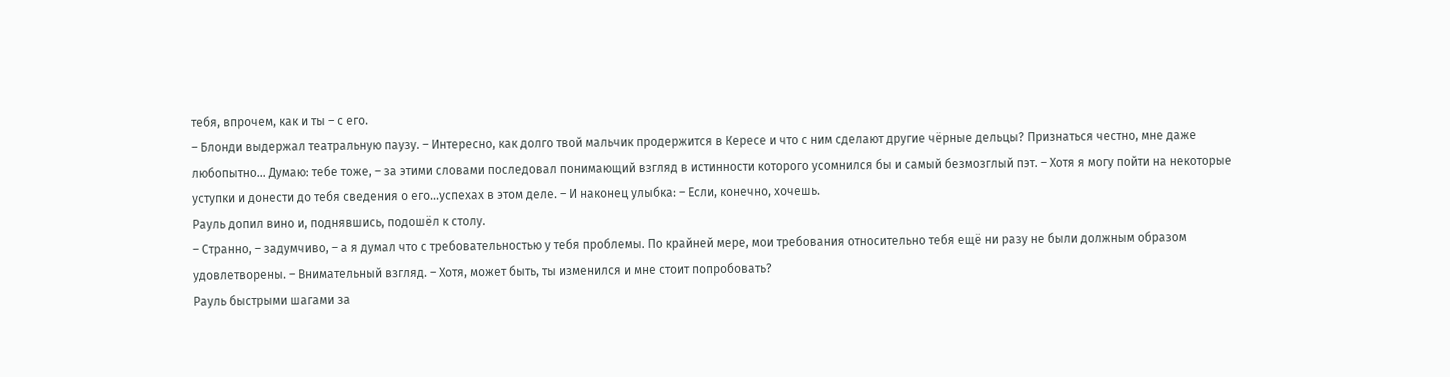тебя, впрочем, как и ты – с его.
– Блонди выдержал театральную паузу. – Интересно, как долго твой мальчик продержится в Кересе и что с ним сделают другие чёрные дельцы? Признаться честно, мне даже любопытно… Думаю: тебе тоже, – за этими словами последовал понимающий взгляд в истинности которого усомнился бы и самый безмозглый пэт. – Хотя я могу пойти на некоторые уступки и донести до тебя сведения о его…успехах в этом деле. – И наконец улыбка: – Если, конечно, хочешь.
Рауль допил вино и, поднявшись, подошёл к столу.
– Странно, – задумчиво, – а я думал что с требовательностью у тебя проблемы. По крайней мере, мои требования относительно тебя ещё ни разу не были должным образом удовлетворены. – Внимательный взгляд. – Хотя, может быть, ты изменился и мне стоит попробовать?
Рауль быстрыми шагами за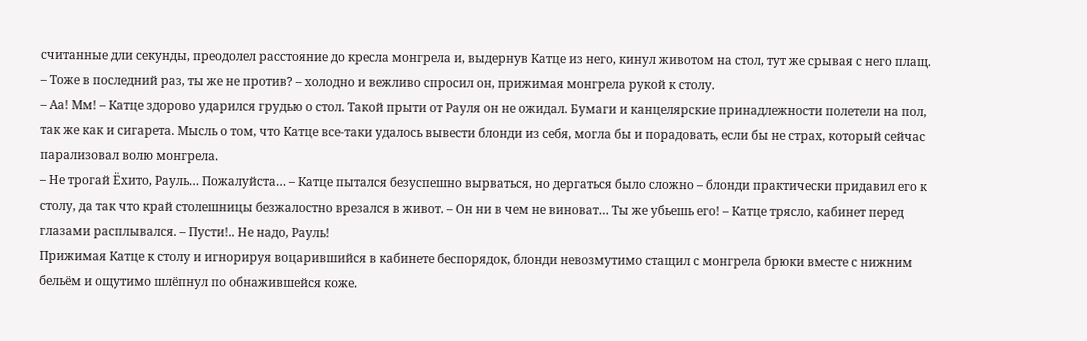считанные дли секунды, преодолел расстояние до кресла монгрела и, выдернув Катце из него, кинул животом на стол, тут же срывая с него плащ.
– Тоже в последний раз, ты же не против? – холодно и вежливо спросил он, прижимая монгрела рукой к столу.
– Аа! Мм! – Катце здорово ударился грудью о стол. Такой прыти от Рауля он не ожидал. Бумаги и канцелярские принадлежности полетели на пол, так же как и сигарета. Мысль о том, что Катце все-таки удалось вывести блонди из себя, могла бы и порадовать, если бы не страх, который сейчас парализовал волю монгрела.
– Не трогай Ёхито, Рауль… Пожалуйста… – Катце пытался безуспешно вырваться, но дергаться было сложно – блонди практически придавил его к столу, да так что край столешницы безжалостно врезался в живот. – Он ни в чем не виноват… Ты же убьешь его! – Катце трясло, кабинет перед глазами расплывался. – Пусти!.. Не надо, Рауль!
Прижимая Катце к столу и игнорируя воцарившийся в кабинете беспорядок, блонди невозмутимо стащил с монгрела брюки вместе с нижним бельём и ощутимо шлёпнул по обнажившейся коже.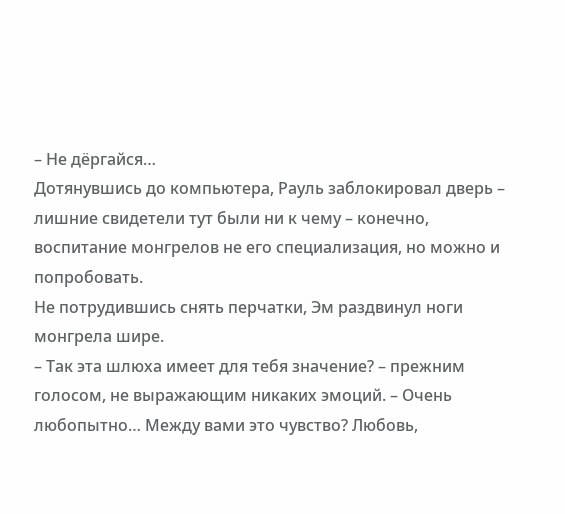– Не дёргайся…
Дотянувшись до компьютера, Рауль заблокировал дверь – лишние свидетели тут были ни к чему – конечно, воспитание монгрелов не его специализация, но можно и попробовать.
Не потрудившись снять перчатки, Эм раздвинул ноги монгрела шире.
– Так эта шлюха имеет для тебя значение? – прежним голосом, не выражающим никаких эмоций. – Очень любопытно… Между вами это чувство? Любовь,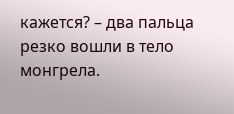кажется? – два пальца резко вошли в тело монгрела.